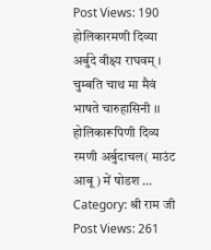Post Views: 190 होलिकारमणी दिव्या अर्बुदे वीक्ष्य राघवम् । चुम्बति चाथ मा मैवं भाषते चारुहासिनी ।। होलिकारूपिणी दिव्य रमणी अर्बुदाचल( माउंट आबू ) में षोडश …
Category: श्री राम जी
Post Views: 261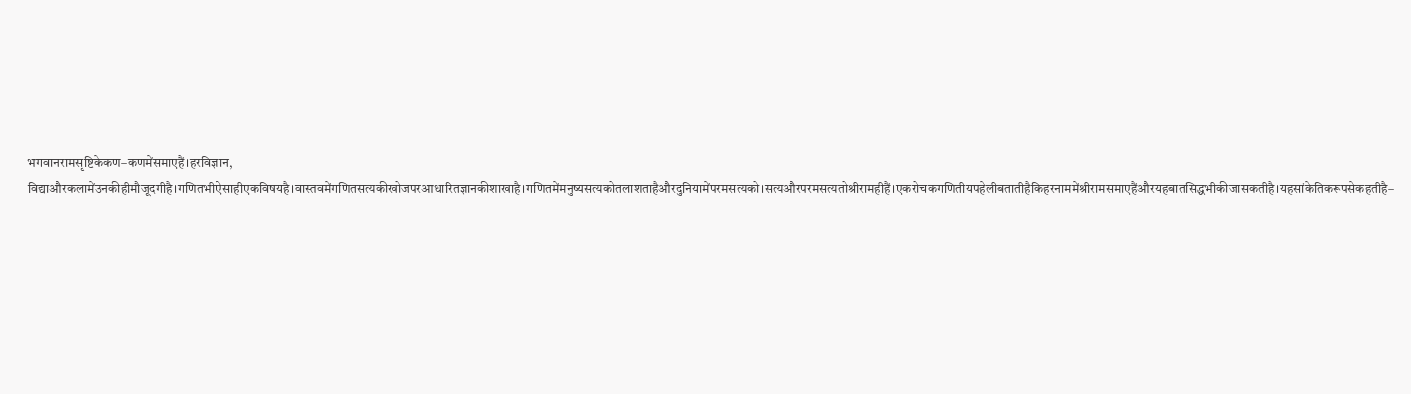भगवानरामसृष्टिकेकण–कणमेंसमाएहैं।हरविज्ञान, विद्याऔरकलामेंउनकीहीमौजूदगीहै।गणितभीऐसाहीएकविषयहै।वास्तवमेंगणितसत्यकीखोजपरआधारितज्ञानकीशाखाहै।गणितमेंमनुष्यसत्यकोतलाशताहैऔरदुनियामेंपरमसत्यको।सत्यऔरपरमसत्यतोश्रीरामहीहैं।एकरोचकगणितीयपहेलीबतातीहैकिहरनाममेंश्रीरामसमाएहैंऔरयहबातसिद्धभीकीजासकतीहै।यहसांकेतिकरूपसेकहतीहै–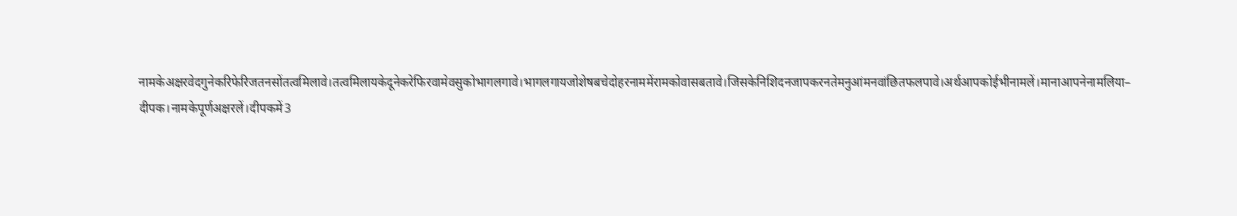नामकेअक्षरवेदगुनेकरिफेरिजतनसोंतत्वमिलावे।तत्वमिलायकेदूनेकरेफिरवामेवसुकोभागलगावे।भागलगायजोशेषबचेदोहरनाममेंरामकोवासबतावे।जिसकेनिशिदनजापकरनतेमनुआंमनवांछितफलपावे।अर्थआपकोईभीनामलें।मानाआपनेनामलिया– दीपक।नामकेपूर्णअक्षरलें।दीपकमें3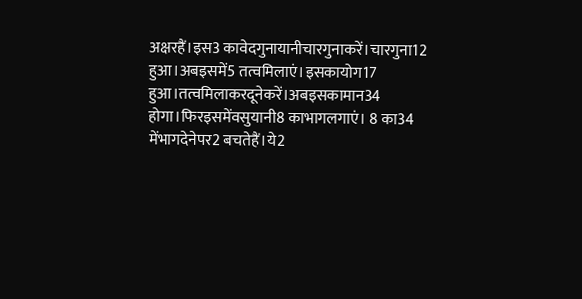अक्षरहैं।इस3 कावेदगुनायानीचारगुनाकरें।चारगुना12 हुआ।अबइसमें5 तत्वमिलाएं।इसकायोग17 हुआ।तत्वमिलाकरदूनेकरें।अबइसकामान34 होगा।फिरइसमेंवसुयानी8 काभागलगाएं। 8 का34 मेंभागदेनेपर2 बचतेहैं।ये2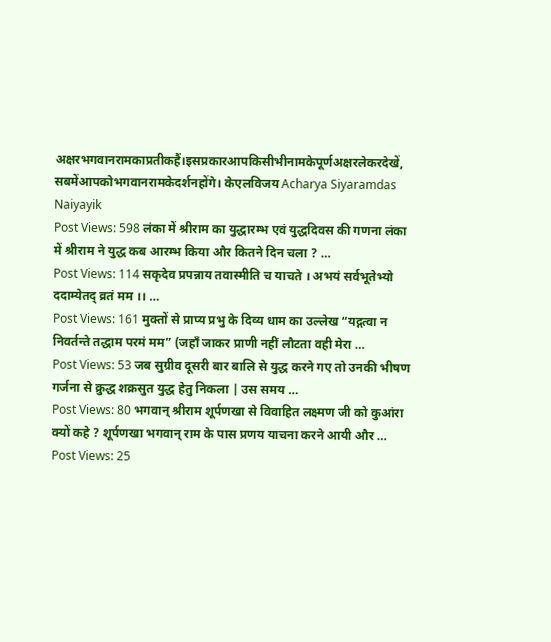अक्षरभगवानरामकाप्रतीकहैं।इसप्रकारआपकिसीभीनामकेपूर्णअक्षरलेकरदेखें, सबमेंआपकोभगवानरामकेदर्शनहोंगे। केएलविजय Acharya Siyaramdas Naiyayik
Post Views: 598 लंका में श्रीराम का युद्धारम्भ एवं युद्धदिवस की गणना लंका में श्रीराम ने युद्ध कब आरम्भ किया और कितने दिन चला ? …
Post Views: 114 सकृदेव प्रपन्नाय तवास्मीति च याचते । अभयं सर्वभूतेभ्यो ददाम्येतद् व्रतं मम ।। …
Post Views: 161 मुक्तों से प्राप्य प्रभु के दिव्य धाम का उल्लेख “यद्गत्वा न निवर्तन्ते तद्धाम परमं मम” (जहाँ जाकर प्राणी नहीं लौटता वही मेरा …
Post Views: 53 जब सुग्रीव दूसरी बार बालि से युद्ध करने गए तो उनकी भीषण गर्जना से क्रुद्ध शक्रसुत युद्ध हेतु निकला | उस समय …
Post Views: 80 भगवान् श्रीराम शूर्पणखा से विवाहित लक्ष्मण जी को कुआंरा क्यों कहे ? शूर्पणखा भगवान् राम के पास प्रणय याचना करने आयी और …
Post Views: 25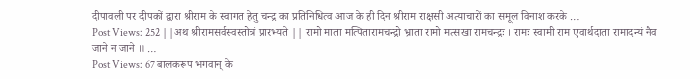दीपावली पर दीपकों द्वारा श्रीराम के स्वागत हेतु चन्द्र का प्रतिनिधित्व आज के ही दिन श्रीराम राक्षसी अत्याचारों का समूल विनाश करके …
Post Views: 252 ||अथ श्रीरामसर्वस्वस्तोत्रं प्रारभ्यते || रामो माता मत्पितारामचन्द्रो भ्राता रामो मत्सखा रामचन्द्रः । रामः स्वामी राम एवार्थदाता रामादन्यं नैव जाने न जाने ॥ …
Post Views: 67 बालकरूप भगवान् के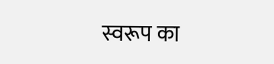स्वरूप का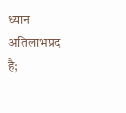ध्यान अतिलाभप्रद है;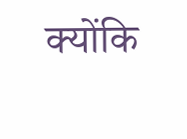क्योंकि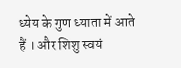ध्येय के गुण ध्याता में आते हैं । और शिशु स्वयं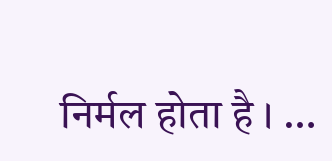निर्मल होता है । …